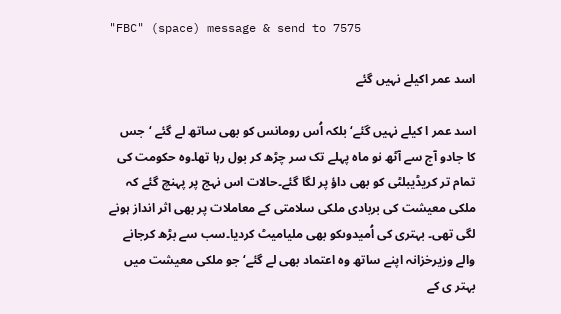"FBC" (space) message & send to 7575

اسد عمر اکیلے نہیں گئے

اسد عمر ا کیلے نہیں گئے‘ بلکہ اُس رومانس کو بھی ساتھ لے گئے ‘جس کا جادو آج سے آٹھ نو ماہ پہلے تک سر چڑھ کر بول رہا تھا۔وہ حکومت کی تمام تر کریڈیبلٹی کو بھی داؤ پر لگا گئے۔حالات اس نہج پر پہنچ گئے کہ ملکی معیشت کی بربادی ملکی سلامتی کے معاملات پر بھی اثر انداز ہونے لگی تھی۔ بہتری کی اُمیدوںکو بھی ملیامیٹ کردیا۔سب سے بڑھ کرجانے والے وزیرخزانہ اپنے ساتھ وہ اعتماد بھی لے گئے‘ جو ملکی معیشت میں بہتر ی کے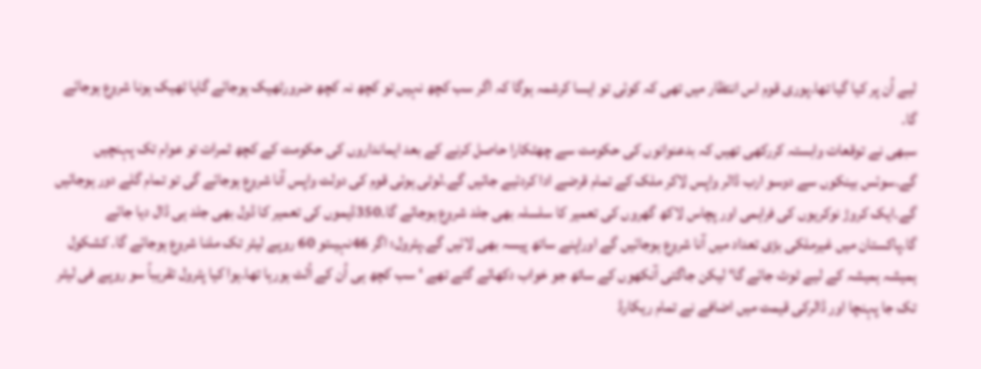لیے اُن پر کیا گیا تھا۔پوری قوم اس انتظار میں تھی کہ کوئی تو ایسا کرشمہ ہوگا کہ اگر سب کچھ نہیں تو کچھ نہ کچھ ضرورٹھیک ہوجائے گایا ٹھیک ہونا شروع ہوجائے گا۔
سبھی نے توقعات وابستہ کررکھی تھیں کہ بدعنوانوں کی حکومت سے چھٹکارا حاصل کرنے کے بعد ایمانداروں کی حکومت کے کچھ ثمرات تو عوام تک پہنچیں گے۔سوئس بینکوں سے دوسو ارب ڈالر واپس لاکر ملک کے تمام قرضے ادا کردئیے جائیں گے۔لوٹی ہوئی قوم کی دولت واپس آنا شروع ہوجائے گی تو تمام گلے دور ہوجائیں گے۔ایک کروڑ نوکریوں کی فراہمی اور پچاس لاکھ گھروں کی تعمیر کا سلسلہ بھی جلد شروع ہوجائے گا۔350ڈیموں کی تعمیر کا ڈول بھی جلد ہی ڈال دیا جائے گا۔پاکستان میں غیرملکی بڑی تعداد میں آنا شروع ہوجائیں گے اوراپنے ساتھ پیسہ بھی لائیں گے۔پٹرول؛ اگر 46نہیںتو 60 روپے لیٹر تک ملنا شروع ہوجائے گا۔ کشکول ہمیشہ ہمیشہ کے لیے ٹوٹ جائے گا‘ لیکن جاگتی آنکھوں کے ساتھ جو خواب دکھائے گئے تھے ‘ سب کچھ ہی اُن کے اُلٹ ہورہا تھا۔ہوا کیا پٹرول تقریباً سو روپے فی لیٹر تک جا پہنچا اور ڈالرکی قیمت میں اضافے نے تمام ریکارڈ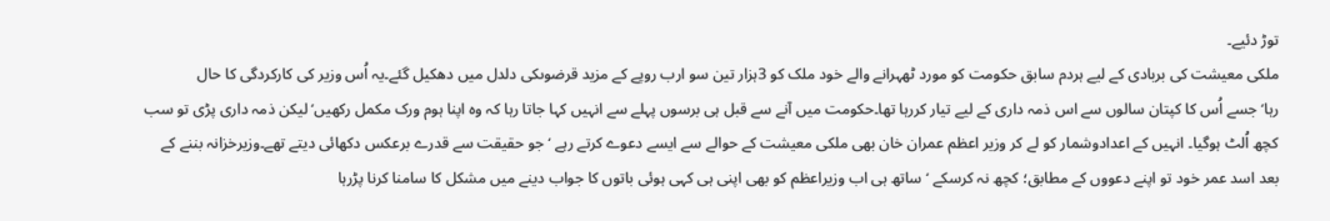توڑ دئیے۔
ملکی معیشت کی بربادی کے لیے ہردم سابق حکومت کو مورد ٹھہرانے والے خود ملک کو 3ہزار تین سو ارب روپے کے مزید قرضوںکی دلدل میں دھکیل گئے۔یہ اُس وزیر کی کارکردگی کا حال رہا‘جسے اُس کا کپتان سالوں سے اس ذمہ داری کے لیے تیار کررہا تھا۔حکومت میں آنے سے قبل ہی برسوں پہلے سے انہیں کہا جاتا رہا کہ وہ اپنا ہوم ورک مکمل رکھیں‘ لیکن ذمہ داری پڑی تو سب کچھ اُلٹ ہوگیا۔ انہیں کے اعدادوشمار کو لے کر وزیر اعظم عمران خان بھی ملکی معیشت کے حوالے سے ایسے دعوے کرتے رہے ‘جو حقیقت سے قدرے برعکس دکھائی دیتے تھے۔وزیرخزانہ بننے کے بعد اسد عمر خود تو اپنے دعووں کے مطابق؛ کچھ نہ کرسکے ‘ساتھ ہی اب وزیراعظم کو بھی اپنی ہی کہی ہوئی باتوں کا جواب دینے میں مشکل کا سامنا کرنا پڑرہا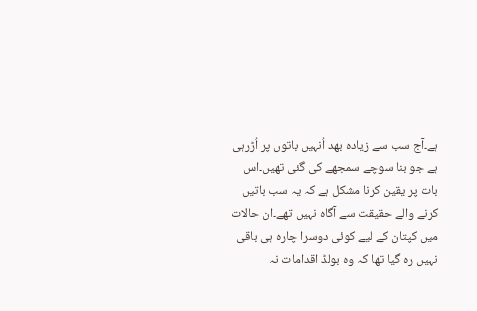ہے۔آج سب سے زیادہ بھد اُنہیں باتوں پر اُڑرہی ہے جو بنا سوچے سمجھے کی گئی تھیں۔اس بات پر یقین کرنا مشکل ہے کہ یہ سب باتیں کرنے والے حقیقت سے آگاہ نہیں تھے۔ان حالات میں کپتان کے لیے کوئی دوسرا چارہ ہی باقی نہیں رہ گیا تھا کہ وہ بولڈ اقدامات نہ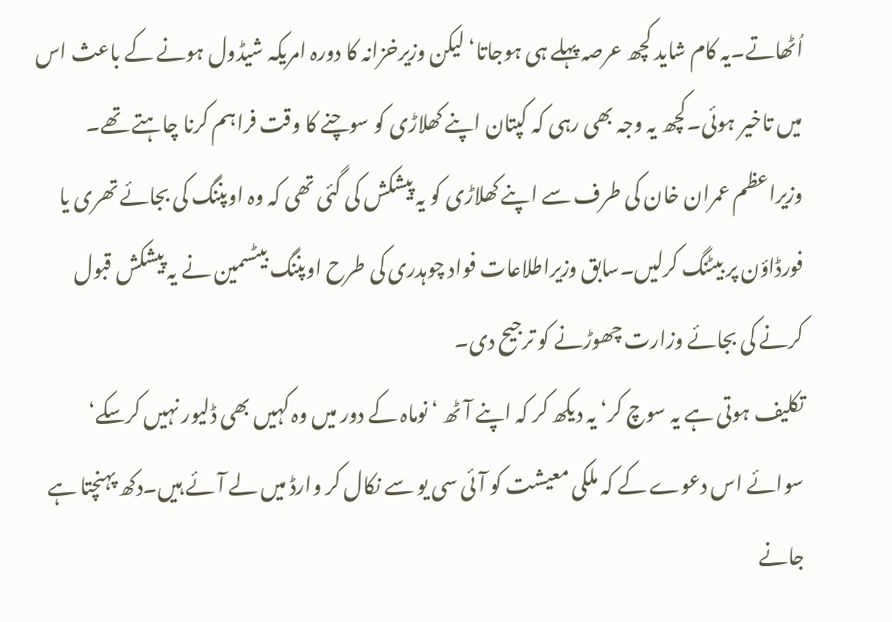اُٹھاتے۔یہ کام شاید کچھ عرصہ پہلے ہی ہوجاتا‘ لیکن وزیرخزانہ کا دورہ امریکہ شیڈول ہونے کے باعث اس میں تاخیر ہوئی۔کچھ یہ وجہ بھی رہی کہ کپتان اپنے کھلاڑی کو سوچنے کا وقت فراہم کرنا چاہتے تھے۔
وزیراعظم عمران خان کی طرف سے اپنے کھلاڑی کو یہ پیشکش کی گئی تھی کہ وہ اوپننگ کی بجائے تھری یا فورڈاؤن پر بیٹنگ کرلیں۔سابق وزیراطلاعات فواد چوہدری کی طرح اوپننگ بیٹسمین نے یہ پیشکش قبول کرنے کی بجائے وزارت چھوڑنے کو ترجیح دی۔
تکلیف ہوتی ہے یہ سوچ کر‘ یہ دیکھ کر کہ اپنے آٹھ ‘ نوماہ کے دور میں وہ کہیں بھی ڈلیور نہیں کرسکے‘ سوائے اس دعوے کے کہ ملکی معیشت کو آئی سی یو سے نکال کر وارڈ میں لے آئے ہیں۔دکھ پہنچتا ہے جانے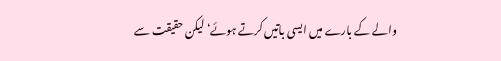والے کے بارے میں ایسی باتیں کرتے ہوئے‘ لیکن حقیقت سے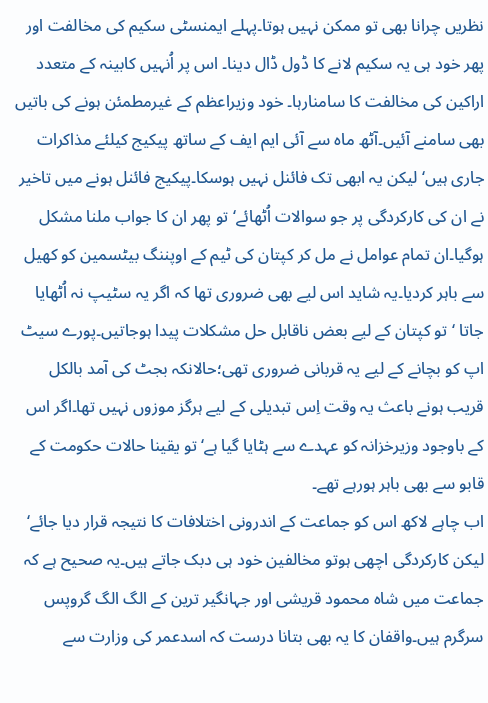نظریں چرانا بھی تو ممکن نہیں ہوتا۔پہلے ایمنسٹی سکیم کی مخالفت اور پھر خود ہی یہ سکیم لانے کا ڈول ڈال دینا۔ اس پر اُنہیں کابینہ کے متعدد اراکین کی مخالفت کا سامنارہا۔ خود وزیراعظم کے غیرمطمئن ہونے کی باتیں بھی سامنے آئیں۔آٹھ ماہ سے آئی ایم ایف کے ساتھ پیکیج کیلئے مذاکرات جاری ہیں‘ لیکن یہ ابھی تک فائنل نہیں ہوسکا۔پیکیج فائنل ہونے میں تاخیر نے ان کی کارکردگی پر جو سوالات اُٹھائے‘ تو پھر ان کا جواب ملنا مشکل ہوگیا۔ان تمام عوامل نے مل کر کپتان کی ٹیم کے اوپننگ بیٹسمین کو کھیل سے باہر کردیا۔یہ شاید اس لیے بھی ضروری تھا کہ اگر یہ سٹیپ نہ اُٹھایا جاتا ‘تو کپتان کے لیے بعض ناقابل حل مشکلات پیدا ہوجاتیں۔پورے سیٹ اپ کو بچانے کے لیے یہ قربانی ضروری تھی؛حالانکہ بجٹ کی آمد بالکل قریب ہونے باعث یہ وقت اِس تبدیلی کے لیے ہرگز موزوں نہیں تھا۔اگر اس کے باوجود وزیرخزانہ کو عہدے سے ہٹایا گیا ہے‘ تو یقینا حالات حکومت کے قابو سے بھی باہر ہورہے تھے۔
اب چاہے لاکھ اس کو جماعت کے اندرونی اختلافات کا نتیجہ قرار دیا جائے‘ لیکن کارکردگی اچھی ہوتو مخالفین خود ہی دبک جاتے ہیں۔یہ صحیح ہے کہ جماعت میں شاہ محمود قریشی اور جہانگیر ترین کے الگ الگ گروپس سرگرم ہیں۔واقفان کا یہ بھی بتانا درست کہ اسدعمر کی وزارت سے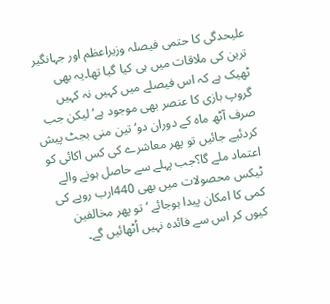علیحدگی کا حتمی فیصلہ وزیراعظم اور جہانگیر ترین کی ملاقات میں ہی کیا گیا تھا۔یہ بھی ٹھیک ہے کہ اس فیصلے میں کہیں نہ کہیں گروپ بازی کا عنصر بھی موجود ہے‘ لیکن جب صرف آٹھ ماہ کے دوران دو‘ تین منی بجٹ پیش کردئیے جائیں تو پھر معاشرے کی کس اکائی کو اعتماد ملے گا؟جب پہلے سے حاصل ہونے والے ٹیکس محصولات میں بھی 440ارب روپے کی کمی کا امکان پیدا ہوجائے ‘تو پھر مخالفین کیوں کر اس سے فائدہ نہیں اُٹھائیں گے۔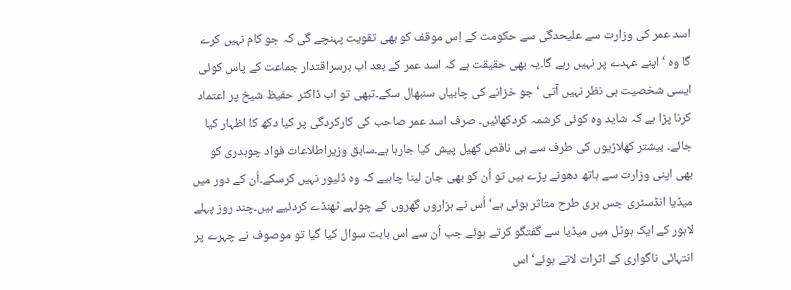اسد عمر کی وزارت سے علیحدگی سے حکومت کے اِس موقف کو بھی تقویت پہنچے گی کہ جو کام نہیں کرے گا وہ ‘ اپنے عہدے پر نہیں رہے گا۔یہ بھی حقیقت ہے کہ اسد عمر کے بعد اب برسراقتدار جماعت کے پاس کوئی ایسی شخصیت ہی نظر نہیں آتی ‘جو خزانے کی چابیاں سنبھال سکے۔تبھی تو اب ڈاکٹر حفیظ شیخ پر اعتماد کرنا پڑا ہے کہ شاید وہ کوئی کرشمہ کردکھائیں۔ صرف اسد عمر صاحب کی کارکردگی پر کیا دکھ کا اظہار کیا جائے۔ بیشتر کھلاڑیوں کی طرف سے ہی ناقص کھیل پیش کیا جارہا ہے۔سابق وزیراطلاعات فواد چوہدری کو بھی اپنی وزارت سے ہاتھ دھونے پڑے ہیں تو اُن کو بھی جان لینا چاہیے کہ وہ ڈلیور نہیں کرسکے۔اُن کے دور میں میڈیا انڈسٹری جس بری طرح متاثر ہوئی ہے‘ اُس نے ہزاروں گھروں کے چولہے ٹھنڈے کردئیے ہیں۔چند روز پہلے لاہور کے ایک ہوٹل میں میڈیا سے گفتگو کرتے ہوئے جب اُن سے اس بابت سوال کیا گیا تو موصوف نے چہرے پر انتہائی ناگواری کے اثرات لاتے ہوئے‘ اس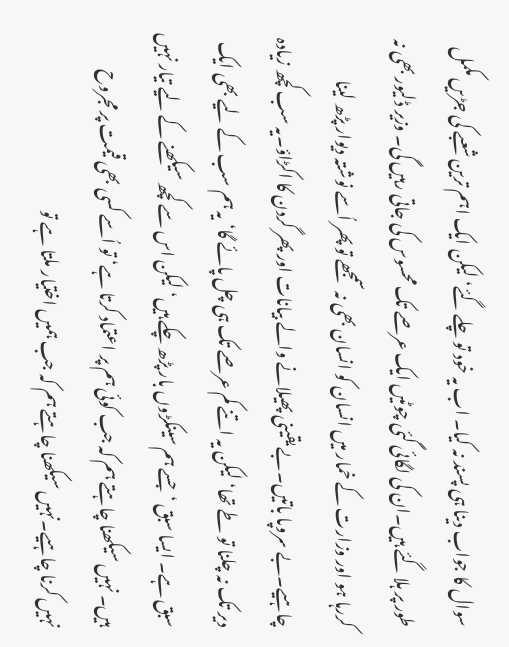سوال کا جواب دینا ہی پسند نہ کیا۔ اب یہ خود تو چلے گئے‘ لیکن ایک اہم ترین شعبے کی جڑیں مکمل طور پر ہلا گئے ہیں۔ان کی لگائی گئی چوٹیں ایک عرصے تک محسوس کی جاتی رہیں گی۔ وزیر ڈلیور بھی نہ کررہا ہو اور وزارت کے خمار میں انسان کو انسان بھی نہ سمجھے تو پھر اُسے نوشتہ دیوار پڑھ لینا چاہیے۔بے سروپا باتیں۔بے یقینی پھیلانے والے بیانات اور پھر گردن کا اکڑاؤ۔یہ سب کچھ زیادہ دیر تک نہ چلنا تو طے تھا‘ لیکن یہ اتنے کم عرصے تک ہی چل پائے گا‘یہ ہم سب کے لیے بھی ایک سبق ہے۔ ایسا سبق ‘جسے ہم سینکڑوں بار پڑھ چکے ہیں‘ لیکن اس سے کچھ سیکھنے کے لیے تیار نہیں ہیں۔ نہیں سیکھنا چاہتے ہم کہ جب کوئی ہم پر اعتماد کرتا ہے‘ تو اُسے کسی بھی قیمت پر مجروح نہیں کرنا چاہیے۔نہیں سیکھنا چاہتے ہم کہ جب ہمیں اختیار ملتا ہے تو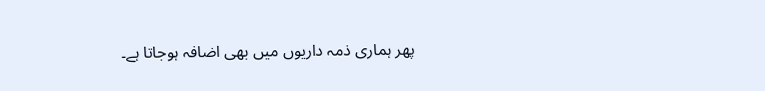پھر ہماری ذمہ داریوں میں بھی اضافہ ہوجاتا ہے۔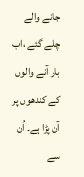جانے والے چلے گئے ،اب بار آنے والوں کے کندھوں پر آن پڑا ہے۔ اُن سے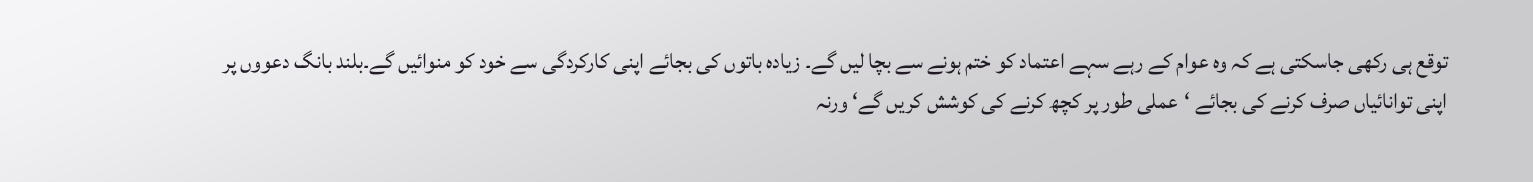توقع ہی رکھی جاسکتی ہے کہ وہ عوام کے رہے سہے اعتماد کو ختم ہونے سے بچا لیں گے۔ زیادہ باتوں کی بجائے اپنی کارکردگی سے خود کو منوائیں گے۔بلند بانگ دعووں پر اپنی توانائیاں صرف کرنے کی بجائے ‘عملی طور پر کچھ کرنے کی کوشش کریں گے‘ ورنہ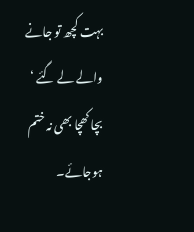بہت کچھ تو جانے والے لے گئے ‘ بچا کھچا بھی نہ ختم ہوجائے۔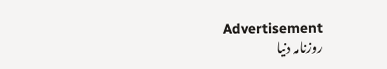Advertisement
روزنامہ دنیا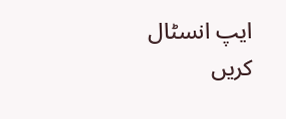ایپ انسٹال کریں